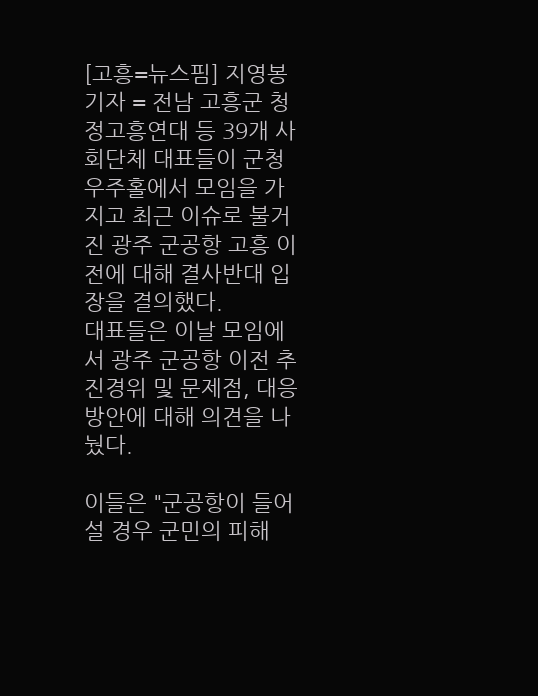[고흥=뉴스핌] 지영봉 기자 = 전남 고흥군 청정고흥연대 등 39개 사회단체 대표들이 군청 우주홀에서 모임을 가지고 최근 이슈로 불거진 광주 군공항 고흥 이전에 대해 결사반대 입장을 결의했다.
대표들은 이날 모임에서 광주 군공항 이전 추진경위 및 문제점, 대응방안에 대해 의견을 나눴다.

이들은 "군공항이 들어설 경우 군민의 피해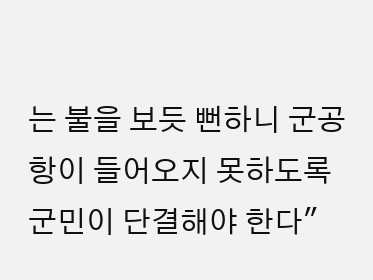는 불을 보듯 뻔하니 군공항이 들어오지 못하도록 군민이 단결해야 한다"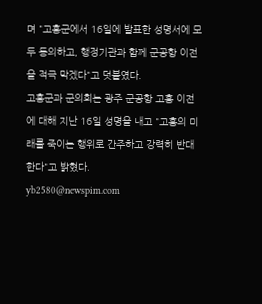며 "고흥군에서 16일에 발표한 성명서에 모두 동의하고, 행정기관과 함께 군공항 이전을 적극 막겠다"고 덧붙였다.
고흥군과 군의회는 광주 군공항 고흥 이전에 대해 지난 16일 성명을 내고 "고흥의 미래를 죽이는 행위로 간주하고 강력히 반대한다"고 밝혔다.
yb2580@newspim.com